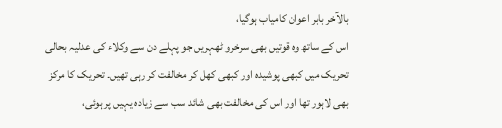بالآخر بابر اعوان کامیاب ہوگیا،
اس کے ساتھ وہ قوتیں بھی سرخرو ٹھہریں جو پہلے دن سے وکلاء کی عدلیہ بحالی
تحریک میں کبھی پوشیدہ اور کبھی کھل کر مخالفت کر رہی تھیں۔ تحریک کا مرکز
بھی لاہور تھا اور اس کی مخالفت بھی شائد سب سے زیادہ یہیں پر ہوئی،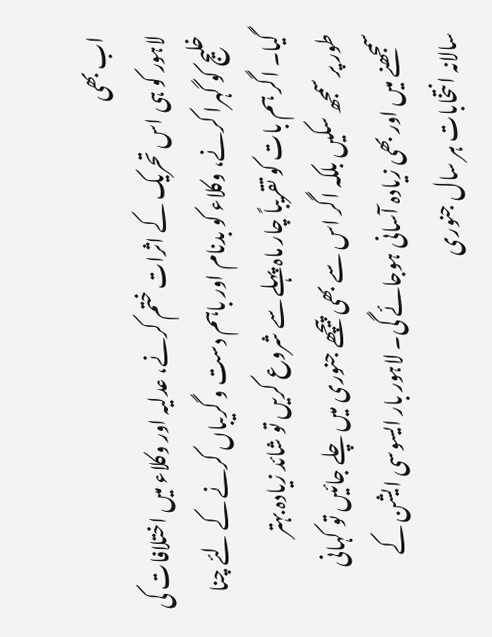اب بھی
لاہور کو ہی اس تحریک کے اثرات ختم کرنے، عدلیہ اور وکلاء میں اختلافات کی
خلیج کو گہرا کرنے، وکلاء کو بدنام اور باہم دست و گریباں کرنے کے لئے چنا
گیا۔ اگر ہم بات کو تقریباً چار ماہ پہلے سے شروع کریں تو شائد زیادہ بہتر
طور پر سمجھ سکیں بلکہ اگر اس سے بھی پیچھے جنوری میں چلے جائیں تو کہانی
سمجھنے میں اور بھی زیادہ آسانی ہوجائے گی۔ لاہور بار ایسوسی ایشن کے
سالانہ انتخابات ہر سال جنوری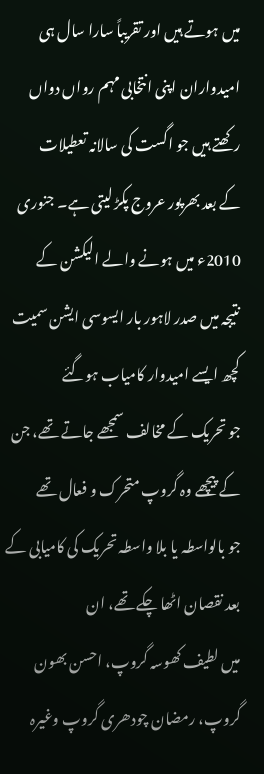میں ہوتے ہیں اور تقریباً سارا سال ہی
امیدواران اپنی انتخابی مہم رواں دواں رکھتے ہیں جو اگست کی سالانہ تعطیلات
کے بعد بھرپور عروج پکڑ لیتی ہے۔ جنوری 2010ء میں ہونے والے الیکشن کے
نتیجہ میں صدر لاہور بار ایسوسی ایشن سمیت کچھ ایسے امیدوار کامیاب ہوگئے
جو تحریک کے مخالف سمجھے جاتے تھے، جن کے پیچھے وہ گروپ متحرک و فعال تھے
جو بالواسطہ یا بلا واسطہ تحریک کی کامیابی کے بعد نقصان اٹھا چکے تھے، ان
میں لطیف کھوسہ گروپ، احسن بھون گروپ، رمضان چودھری گروپ وغیرہ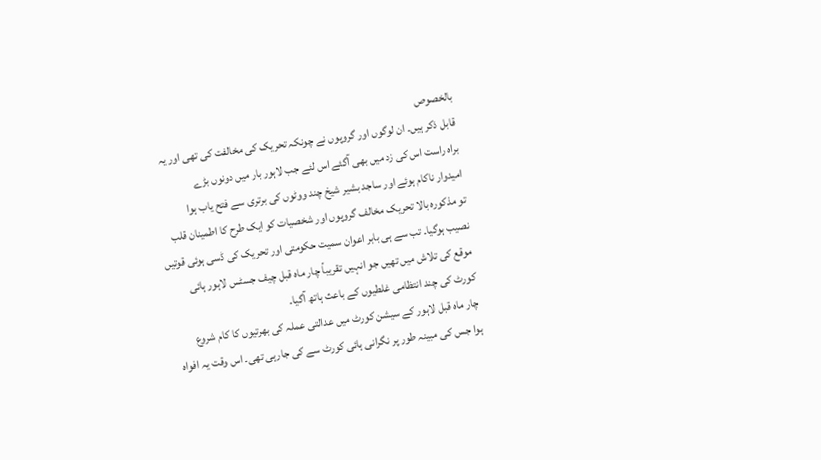بالخصوص
قابل ذکر ہیں۔ ان لوگوں اور گروپوں نے چونکہ تحریک کی مخالفت کی تھی اور یہ
براہ راست اس کی زد میں بھی آگئے اس لئے جب لاہور بار میں دونوں بڑے
امیدوار ناکام ہوئے اور ساجد بشیر شیخ چند ووٹوں کی برتری سے فتح یاب ہوا
تو مذکورہ بالا تحریک مخالف گروپوں اور شخصیات کو ایک طرح کا اطمینان قلب
نصیب ہوگیا۔ تب سے ہی بابر اعوان سمیت حکومتی اور تحریک کی ڈسی ہوئی قوتیں
موقع کی تلاش میں تھیں جو انہیں تقریباً چار ماہ قبل چیف جسٹس لاہور ہائی
کورٹ کی چند انتظامی غلطیوں کے باعث ہاتھ آگیا۔
چار ماہ قبل لاہور کے سیشن کورٹ میں عدالتی عملہ کی بھرتیوں کا کام شروع
ہوا جس کی مبینہ طور پر نگرانی ہائی کورٹ سے کی جارہی تھی۔ اس وقت یہ افواہ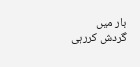بار میں گردش کررہی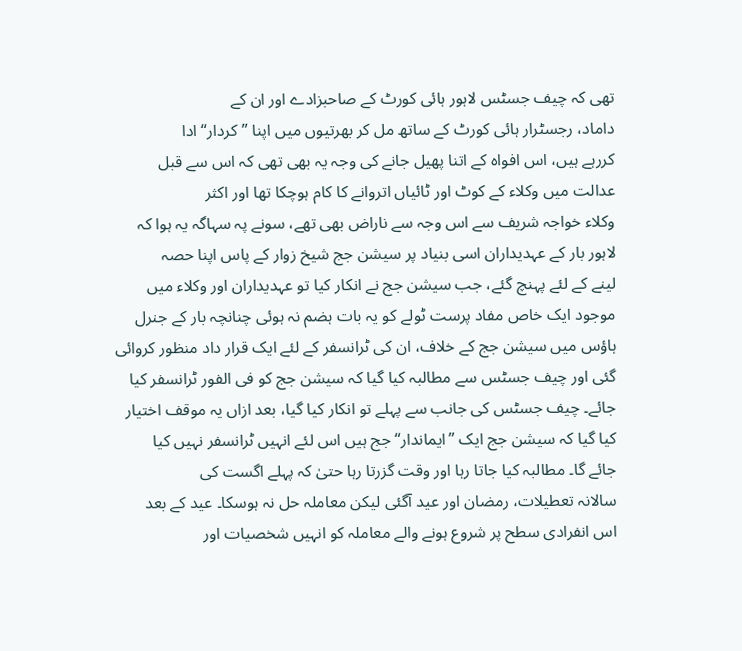تھی کہ چیف جسٹس لاہور ہائی کورٹ کے صاحبزادے اور ان کے
داماد، رجسٹرار ہائی کورٹ کے ساتھ مل کر بھرتیوں میں اپنا ”کردار“ ادا
کررہے ہیں، اس افواہ کے اتنا پھیل جانے کی وجہ یہ بھی تھی کہ اس سے قبل
عدالت میں وکلاء کے کوٹ اور ٹائیاں اتروانے کا کام ہوچکا تھا اور اکثر
وکلاء خواجہ شریف سے اس وجہ سے ناراض بھی تھے، سونے پہ سہاگہ یہ ہوا کہ
لاہور بار کے عہدیداران اسی بنیاد پر سیشن جج شیخ زوار کے پاس اپنا حصہ
لینے کے لئے پہنچ گئے، جب سیشن جج نے انکار کیا تو عہدیداران اور وکلاء میں
موجود ایک خاص مفاد پرست ٹولے کو یہ بات ہضم نہ ہوئی چنانچہ بار کے جنرل
ہاؤس میں سیشن جج کے خلاف، ان کی ٹرانسفر کے لئے ایک قرار داد منظور کروائی
گئی اور چیف جسٹس سے مطالبہ کیا گیا کہ سیشن جج کو فی الفور ٹرانسفر کیا
جائے۔ چیف جسٹس کی جانب سے پہلے تو انکار کیا گیا، بعد ازاں یہ موقف اختیار
کیا گیا کہ سیشن جج ایک ”ایماندار“ جج ہیں اس لئے انہیں ٹرانسفر نہیں کیا
جائے گا۔ مطالبہ کیا جاتا رہا اور وقت گزرتا رہا حتیٰ کہ پہلے اگست کی
سالانہ تعطیلات، رمضان اور عید آگئی لیکن معاملہ حل نہ ہوسکا۔ عید کے بعد
اس انفرادی سطح پر شروع ہونے والے معاملہ کو انہیں شخصیات اور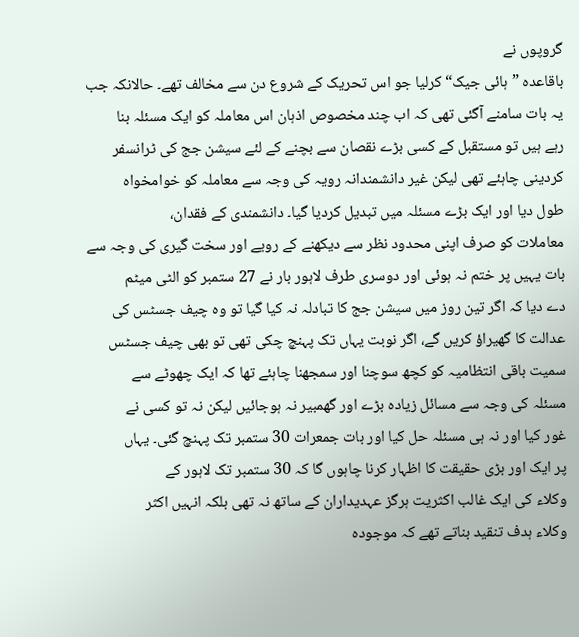گروپوں نے
باقاعدہ ”ہائی جیک“ کرلیا جو اس تحریک کے شروع دن سے مخالف تھے۔ حالانکہ جب
یہ بات سامنے آگئی تھی کہ اب چند مخصوص اذہان اس معاملہ کو ایک مسئلہ بنا
رہے ہیں تو مستقبل کے کسی بڑے نقصان سے بچنے کے لئے سیشن جج کی ٹرانسفر
کردینی چاہئے تھی لیکن غیر دانشمندانہ رویہ کی وجہ سے معاملہ کو خوامخواہ
طول دیا اور ایک بڑے مسئلہ میں تبدیل کردیا گیا۔ دانشمندی کے فقدان،
معاملات کو صرف اپنی محدود نظر سے دیکھنے کے رویے اور سخت گیری کی وجہ سے
بات یہیں پر ختم نہ ہوئی اور دوسری طرف لاہور بار نے 27 ستمبر کو الٹی میٹم
دے دیا کہ اگر تین روز میں سیشن جج کا تبادلہ نہ کیا گیا تو وہ چیف جسٹس کی
عدالت کا گھیراؤ کریں گے، اگر نوبت یہاں تک پہنچ چکی تھی تو بھی چیف جسٹس
سمیت باقی انتظامیہ کو کچھ سوچنا اور سمجھنا چاہئے تھا کہ ایک چھوٹے سے
مسئلہ کی وجہ سے مسائل زیادہ بڑے اور گھمبیر نہ ہوجائیں لیکن نہ تو کسی نے
غور کیا اور نہ ہی مسئلہ حل کیا اور بات جمعرات 30 ستمبر تک پہنچ گئی۔ یہاں
پر ایک اور بڑی حقیقت کا اظہار کرنا چاہوں گا کہ 30 ستمبر تک لاہور کے
وکلاء کی ایک غالب اکثریت ہرگز عہدیداران کے ساتھ نہ تھی بلکہ انہیں اکثر
وکلاء ہدف تنقید بناتے تھے کہ موجودہ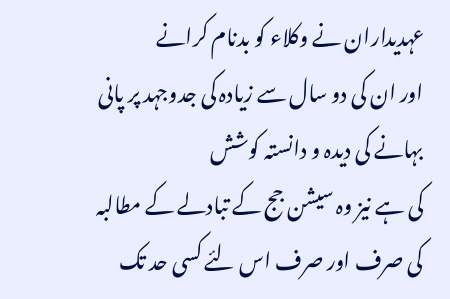عہدیداران نے وکلاء کو بدنام کرانے
اور ان کی دو سال سے زیادہ کی جدوجہد پر پانی بہانے کی دیدہ و دانستہ کوشش
کی ہے نیز وہ سیشن جج کے تبادلے کے مطالبہ کی صرف اور صرف اس لئے کسی حد تک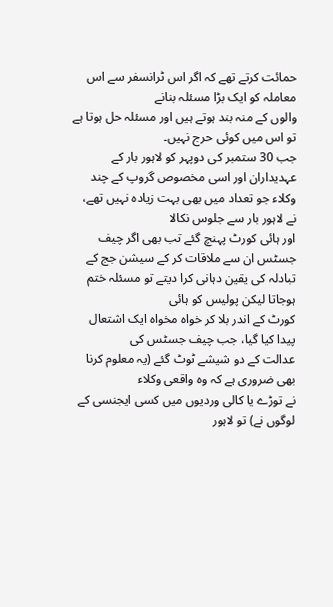حمائت کرتے تھے کہ اگر اس ٹرانسفر سے اس معاملہ کو ایک بڑا مسئلہ بنانے
والوں کے منہ بند ہوتے ہیں اور مسئلہ حل ہوتا ہے تو اس میں کوئی حرج نہیں۔
جب 30 ستمبر کی دوپہر کو لاہور بار کے عہدیداران اور اسی مخصوص گروپ کے چند
وکلاء جو تعداد میں بھی بہت زیادہ نہیں تھے، نے لاہور بار سے جلوس نکالا
اور ہائی کورٹ پہنچ گئے تب بھی اگر چیف جسٹس ان سے ملاقات کر کے سیشن جج کے
تبادلہ کی یقین دہانی کرا دیتے تو مسئلہ ختم ہوجاتا لیکن پولیس کو ہائی
کورٹ کے اندر بلا کر خواہ مخواہ ایک اشتعال پیدا کیا گیا، جب چیف جسٹس کی
عدالت کے دو شیشے ٹوٹ گئے (یہ معلوم کرنا بھی ضروری ہے کہ وہ واقعی وکلاء
نے توڑے یا کالی وردیوں میں کسی ایجنسی کے لوگوں نے) تو لاہور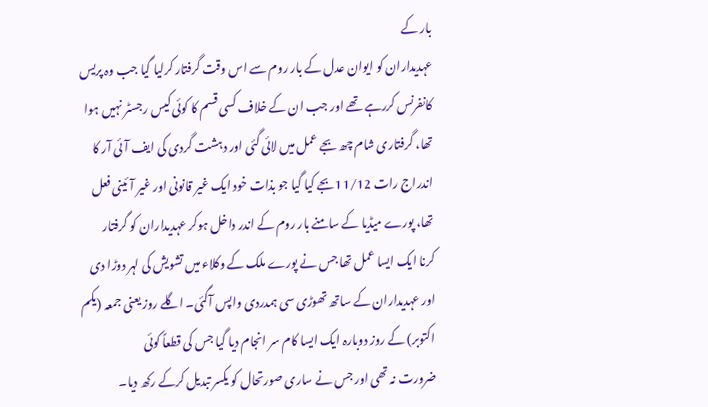بار کے
عہدیداران کو ایوان عدل کے بار روم سے اس وقت گرفتار کرلیا گیا جب وہ پریس
کانفرنس کررہے تھے اور جب ان کے خلاف کسی قسم کا کوئی کیس رجسٹر نہیں ہوا
تھا، گرفتاری شام چھ بجے عمل میں لائی گئی اور دہشت گردی کی ایف آئی آر کا
اندراج رات 11/12بجے کیا گیا جو بذات خود ایک غیر قانونی اور غیر آئینی فعل
تھا، پورے میڈیا کے سامنے بار روم کے اندر داخل ہوکر عہدیداران کو گرفتار
کرنا ایک ایسا عمل تھا جس نے پورے ملک کے وکلاء میں تشویش کی لہر دوڑا دی
اور عہدیداران کے ساتھ تھوڑی سی ہمدردی واپس آگئی۔ اگلے روز یعنی جمعہ (یکم
اکتوبر) کے روز دوبارہ ایک ایسا کام سر انجام دیا گیا جس کی قطعاً کوئی
ضرورت نہ تھی اور جس نے ساری صورتحال کو یکسر تبدیل کرکے رکھ دیا۔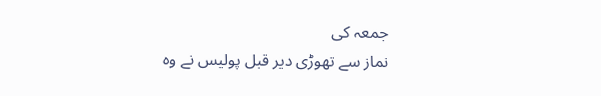جمعہ کی
نماز سے تھوڑی دیر قبل پولیس نے وہ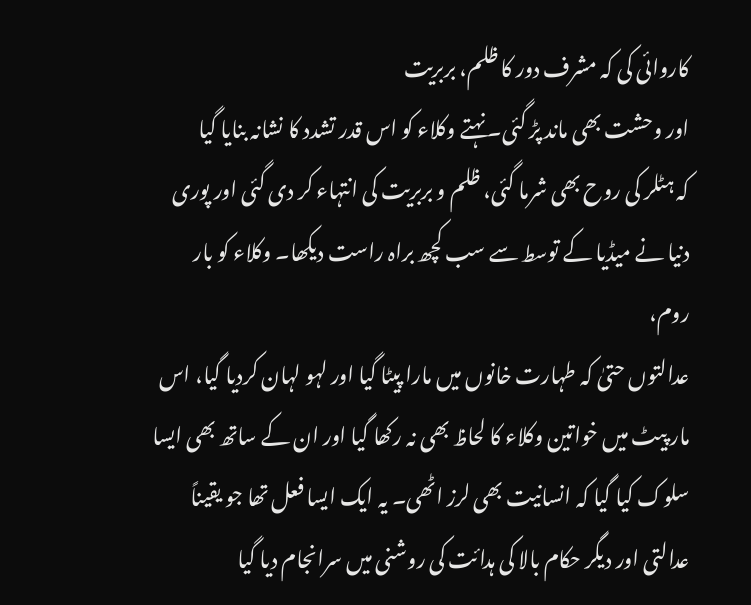کاروائی کی کہ مشرف دور کا ظلم، بربریت
اور وحشت بھی ماند پڑ گئی۔ نہتے وکلاء کو اس قدر تشدد کا نشانہ بنایا گیا
کہ ہٹلر کی روح بھی شرما گئی، ظلم و بربریت کی انتہاء کر دی گئی اور پوری
دنیا نے میڈیا کے توسط سے سب کچھ براہ راست دیکھا۔ وکلاء کو بار روم،
عدالتوں حتیٰ کہ طہارت خانوں میں مارا پیٹا گیا اور لہو لہان کردیا گیا، اس
مار پیٹ میں خواتین وکلاء کا لحاظ بھی نہ رکھا گیا اور ان کے ساتھ بھی ایسا
سلوک کیا گیا کہ انسانیت بھی لرز اٹھی۔ یہ ایک ایسا فعل تھا جو یقیناً
عدالتی اور دیگر حکام بالا کی ہدائت کی روشنی میں سرانجام دیا گیا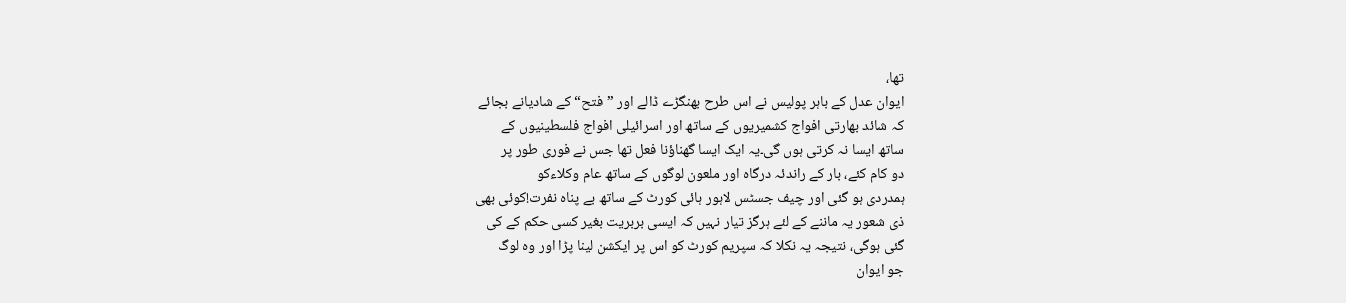تھا،
ایوان عدل کے باہر پولیس نے اس طرح بھنگڑے ڈالے اور ”فتح“ کے شادیانے بجائے
کہ شائد بھارتی افواج کشمیریوں کے ساتھ اور اسرائیلی افواج فلسطینیوں کے
ساتھ ایسا نہ کرتی ہوں گی۔یہ ایک ایسا گھناؤنا فعل تھا جس نے فوری طور پر
دو کام کئے، بار کے راندئہ درگاہ اور ملعون لوگوں کے ساتھ عام وکلاءکو
ہمدردی ہو گئی اور چیف جسٹس لاہور ہائی کورٹ کے ساتھ بے پناہ نفرت!کوئی بھی
ذی شعور یہ ماننے کے لئے ہرگز تیار نہیں کہ ایسی بربریت بغیر کسی حکم کے کی
گئی ہوگی، نتیجہ یہ نکلا کہ سپریم کورٹ کو اس پر ایکشن لینا پڑا اور وہ لوگ
جو ایوان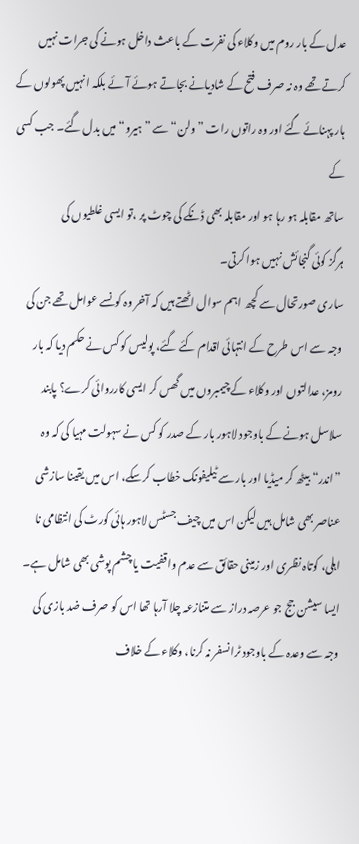عدل کے بار روم میں وکلاء کی نفرت کے باعث داخل ہونے کی جرات نہیں
کرتے تھے وہ نہ صرف فتح کے شادیانے بجاتے ہوئے آئے بلکہ انہیں پھولوں کے
ہار پہنائے گئے اور وہ راتوں رات ”ولن“ سے ”ہیرو“ میں بدل گئے۔ جب کسی کے
ساتھ مقابلہ ہو رہا ہو اور مقابلہ بھی ڈنکے کی چوٹ پر ،تو ایسی غلطیوں کی
ہرگز کوئی گنجائش نہیں ہوا کرتی۔
ساری صورتحال سے کچھ اہم سوال اٹھتے ہیں کہ آخر وہ کونسے عوامل تھے جن کی
وجہ سے اس طرح کے انتہائی اقدام کئے گئے، پولیس کو کس نے حکم دیا کہ بار
رومز، عدالتوں اور وکلاء کے چیمبروں میں گھس کر ایسی کارروائی کرے؟ پابند
سلاسل ہونے کے باوجود لاہور بار کے صدر کو کس نے سہولت مہیا کی کہ وہ
”اندر“ بیٹھ کر میڈیا اور بار سے ٹیلیفونک خطاب کرسکے، اس میں یقینا سازشی
عناصر بھی شامل ہیں لیکن اس میں چیف جسٹس لاہور ہائی کورٹ کی انتظامی نا
اہلی، کوتاہ نظری اور زمینی حقائق سے عدم واقفیت یا چشم پوشی بھی شامل ہے۔
ایسا سیشن جج جو عرصہ دراز سے متنازعہ چلا آرہا تھا اس کو صرف ضد بازی کی
وجہ سے وعدہ کے باوجود ٹرانسفر نہ کرنا، وکلاء کے خلاف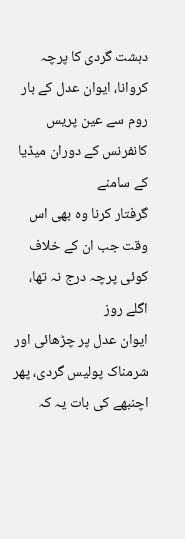دہشت گردی کا پرچہ
کروانا، ایوان عدل کے بار روم سے عین پریس کانفرنس کے دوران میڈیا کے سامنے
گرفتار کرنا وہ بھی اس وقت جب ان کے خلاف کوئی پرچہ درج نہ تھا، اگلے روز
ایوان عدل پر چڑھائی اور شرمناک پولیس گردی، پھر اچنبھے کی بات یہ کہ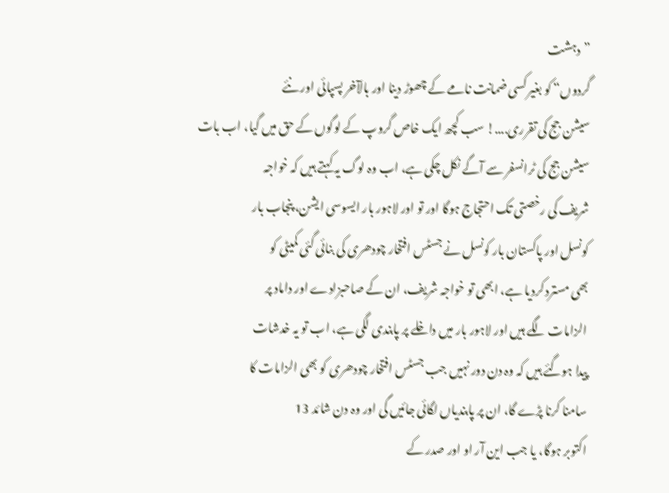”دہشت
گردوں“ کو بغیر کسی ضمانت نامے کے چھوڑ دینا اور بالآخر پسپائی اور نئے
سیشن جج کی تقرری....! سب کچھ ایک خاص گروپ کے لوگوں کے حق میں گیا، اب بات
سیشن جج کی ٹرانسفر سے آگے نکل چکی ہے، اب وہ لوگ یہ کہتے ہیں کہ خواجہ
شریف کی رخصتی تک احتجاج ہوگا اور تو اور لاہور بار ایسوسی ایشن، پنجاب بار
کونسل اور پاکستان بار کونسل نے جسٹس افتخار چودھری کی بنائی گئی کمیٹی کو
بھی مسترد کردیا ہے، ابھی تو خواجہ شریف، ان کے صاحبزادے اور داماد پر
الزامات لگے ہیں اور لاہور بار میں داخلے پر پابندی لگی ہے، اب تو یہ خدشات
پیدا ہوگئے ہیں کہ وہ دن دور نہیں جب جسٹس افتخار چودھری کو بھی الزامات کا
سامنا کرنا پڑے گا، ان پر پابندیاں لگائی جائیں گی اور وہ دن شائد 13
اکتوبر ہوگا، یا جب این آر او اور صدر کے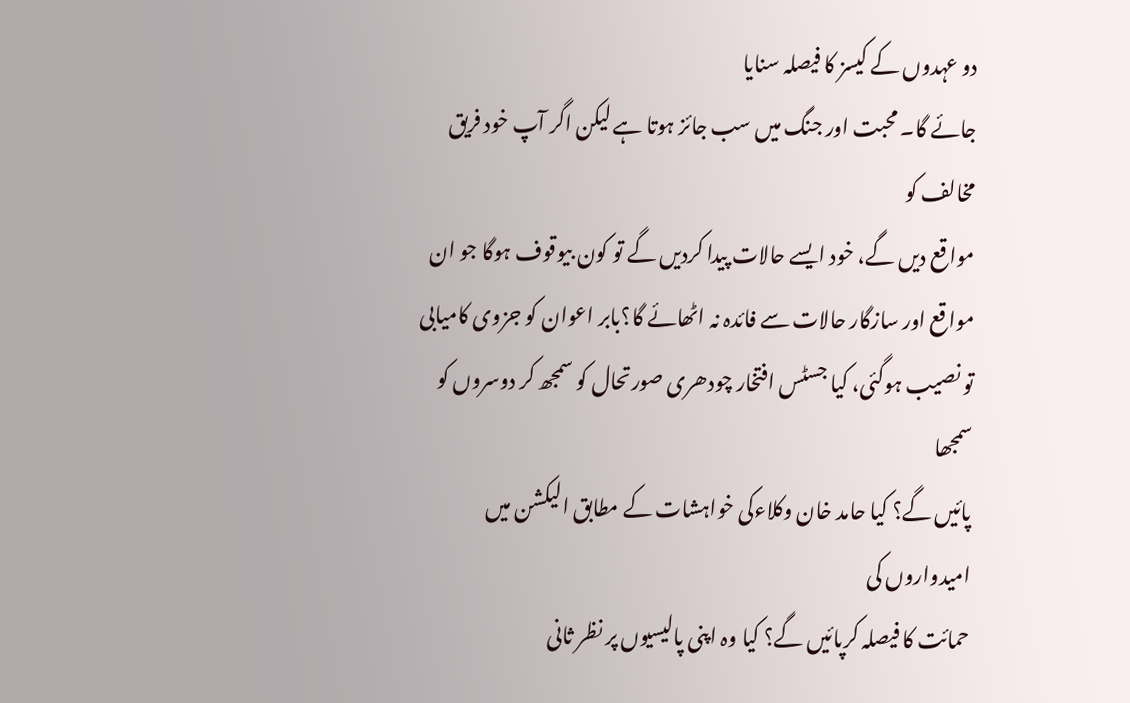دو عہدوں کے کیسز کا فیصلہ سنایا
جائے گا۔ محبت اور جنگ میں سب جائز ہوتا ہے لیکن اگر آپ خود فریق مخالف کو
مواقع دیں گے، خود ایسے حالات پیدا کردیں گے تو کون بیوقوف ہوگا جو ان
مواقع اور سازگار حالات سے فائدہ نہ اٹھائے گا؟بابر اعوان کو جزوی کامیابی
تو نصیب ہوگئی، کیا جسٹس افتخار چودھری صورتحال کو سمجھ کر دوسروں کو سمجھا
پائیں گے؟ کیا حامد خان وکلاءکی خواہشات کے مطابق الیکشن میں امیدواروں کی
حمائت کا فیصلہ کرپائیں گے؟ کیا وہ اپنی پالیسیوں پر نظر ثانی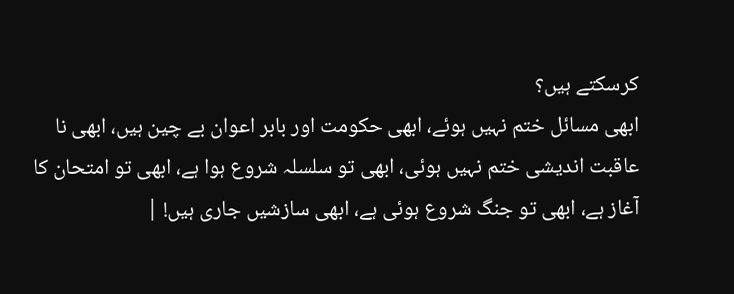کرسکتے ہیں؟
ابھی مسائل ختم نہیں ہوئے، ابھی حکومت اور بابر اعوان بے چین ہیں، ابھی نا
عاقبت اندیشی ختم نہیں ہوئی، ابھی تو سلسلہ شروع ہوا ہے، ابھی تو امتحان کا
آغاز ہے، ابھی تو جنگ شروع ہوئی ہے، ابھی سازشیں جاری ہیں! |